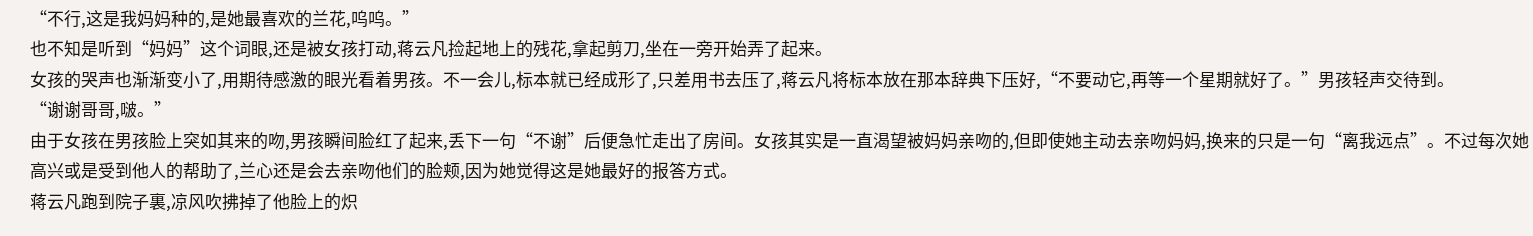“不行,这是我妈妈种的,是她最喜欢的兰花,呜呜。”
也不知是听到“妈妈”这个词眼,还是被女孩打动,蒋云凡捡起地上的残花,拿起剪刀,坐在一旁开始弄了起来。
女孩的哭声也渐渐变小了,用期待感激的眼光看着男孩。不一会儿,标本就已经成形了,只差用书去压了,蒋云凡将标本放在那本辞典下压好,“不要动它,再等一个星期就好了。”男孩轻声交待到。
“谢谢哥哥,啵。”
由于女孩在男孩脸上突如其来的吻,男孩瞬间脸红了起来,丢下一句“不谢”后便急忙走出了房间。女孩其实是一直渴望被妈妈亲吻的,但即使她主动去亲吻妈妈,换来的只是一句“离我远点”。不过每次她高兴或是受到他人的帮助了,兰心还是会去亲吻他们的脸颊,因为她觉得这是她最好的报答方式。
蒋云凡跑到院子裏,凉风吹拂掉了他脸上的炽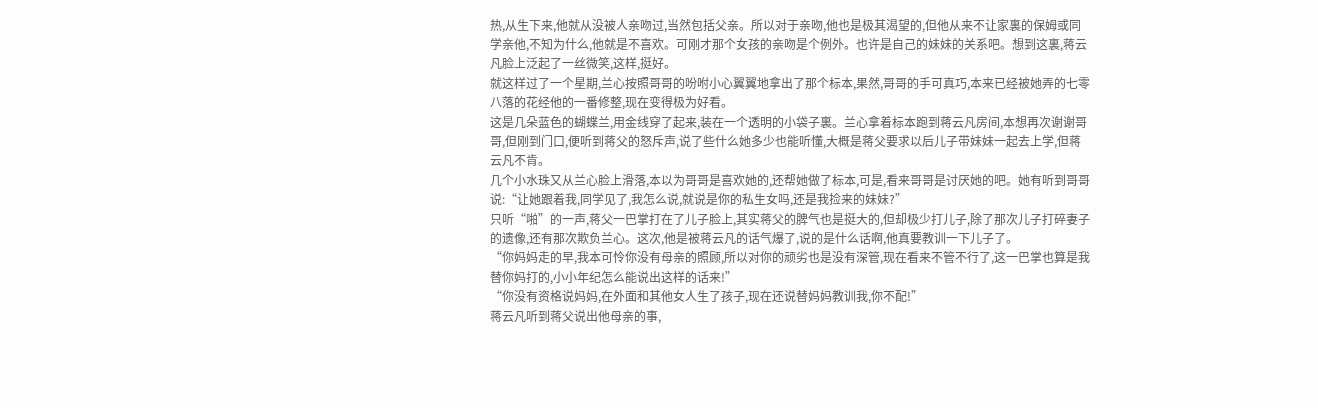热,从生下来,他就从没被人亲吻过,当然包括父亲。所以对于亲吻,他也是极其渴望的,但他从来不让家裏的保姆或同学亲他,不知为什么,他就是不喜欢。可刚才那个女孩的亲吻是个例外。也许是自己的妹妹的关系吧。想到这裏,蒋云凡脸上泛起了一丝微笑,这样,挺好。
就这样过了一个星期,兰心按照哥哥的吩咐小心翼翼地拿出了那个标本,果然,哥哥的手可真巧,本来已经被她弄的七零八落的花经他的一番修整,现在变得极为好看。
这是几朵蓝色的蝴蝶兰,用金线穿了起来,装在一个透明的小袋子裏。兰心拿着标本跑到蒋云凡房间,本想再次谢谢哥哥,但刚到门口,便听到蒋父的怒斥声,说了些什么她多少也能听懂,大概是蒋父要求以后儿子带妹妹一起去上学,但蒋云凡不肯。
几个小水珠又从兰心脸上滑落,本以为哥哥是喜欢她的,还帮她做了标本,可是,看来哥哥是讨厌她的吧。她有听到哥哥说:“让她跟着我,同学见了,我怎么说,就说是你的私生女吗,还是我捡来的妹妹?”
只听“啪”的一声,蒋父一巴掌打在了儿子脸上,其实蒋父的脾气也是挺大的,但却极少打儿子,除了那次儿子打碎妻子的遗像,还有那次欺负兰心。这次,他是被蒋云凡的话气爆了,说的是什么话啊,他真要教训一下儿子了。
“你妈妈走的早,我本可怜你没有母亲的照顾,所以对你的顽劣也是没有深管,现在看来不管不行了,这一巴掌也算是我替你妈打的,小小年纪怎么能说出这样的话来!”
“你没有资格说妈妈,在外面和其他女人生了孩子,现在还说替妈妈教训我,你不配!”
蒋云凡听到蒋父说出他母亲的事,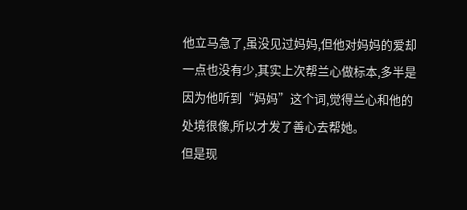他立马急了,虽没见过妈妈,但他对妈妈的爱却一点也没有少,其实上次帮兰心做标本,多半是因为他听到“妈妈”这个词,觉得兰心和他的处境很像,所以才发了善心去帮她。
但是现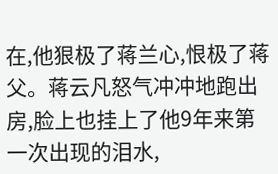在,他狠极了蒋兰心,恨极了蒋父。蒋云凡怒气冲冲地跑出房,脸上也挂上了他9年来第一次出现的泪水,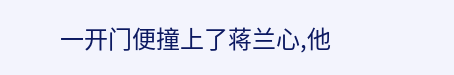一开门便撞上了蒋兰心,他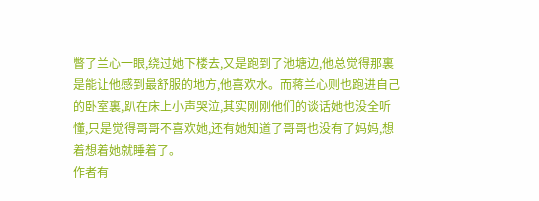瞥了兰心一眼,绕过她下楼去,又是跑到了池塘边,他总觉得那裏是能让他感到最舒服的地方,他喜欢水。而蒋兰心则也跑进自己的卧室裏,趴在床上小声哭泣,其实刚刚他们的谈话她也没全听懂,只是觉得哥哥不喜欢她,还有她知道了哥哥也没有了妈妈,想着想着她就睡着了。
作者有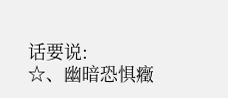话要说:
☆、幽暗恐惧癥